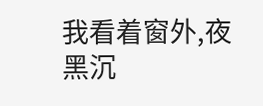我看着窗外,夜黑沉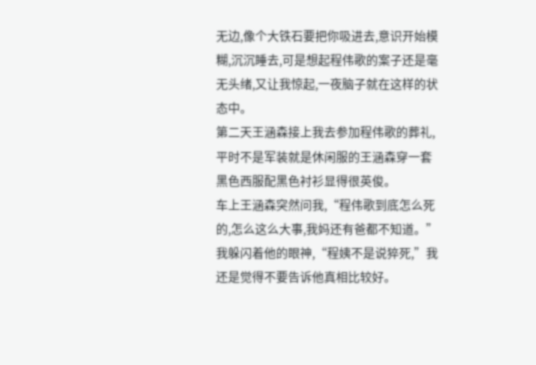无边,像个大铁石要把你吸进去,意识开始模糊,沉沉睡去,可是想起程伟歌的案子还是毫无头绪,又让我惊起,一夜脑子就在这样的状态中。
第二天王涵森接上我去参加程伟歌的葬礼,平时不是军装就是休闲服的王涵森穿一套黑色西服配黑色衬衫显得很英俊。
车上王涵森突然问我,“程伟歌到底怎么死的,怎么这么大事,我妈还有爸都不知道。”
我躲闪着他的眼神,“程姨不是说猝死,”我还是觉得不要告诉他真相比较好。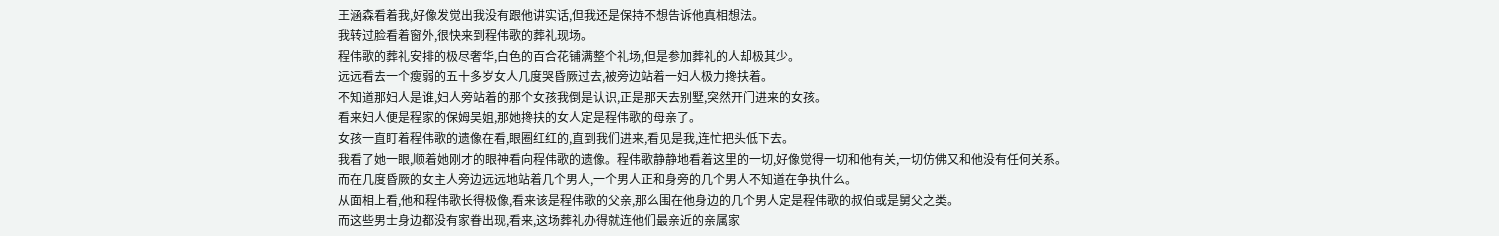王涵森看着我,好像发觉出我没有跟他讲实话,但我还是保持不想告诉他真相想法。
我转过脸看着窗外,很快来到程伟歌的葬礼现场。
程伟歌的葬礼安排的极尽奢华,白色的百合花铺满整个礼场,但是参加葬礼的人却极其少。
远远看去一个瘦弱的五十多岁女人几度哭昏厥过去,被旁边站着一妇人极力搀扶着。
不知道那妇人是谁,妇人旁站着的那个女孩我倒是认识,正是那天去别墅,突然开门进来的女孩。
看来妇人便是程家的保姆吴姐,那她搀扶的女人定是程伟歌的母亲了。
女孩一直盯着程伟歌的遗像在看,眼圈红红的,直到我们进来,看见是我,连忙把头低下去。
我看了她一眼,顺着她刚才的眼神看向程伟歌的遗像。程伟歌静静地看着这里的一切,好像觉得一切和他有关,一切仿佛又和他没有任何关系。
而在几度昏厥的女主人旁边远远地站着几个男人,一个男人正和身旁的几个男人不知道在争执什么。
从面相上看,他和程伟歌长得极像,看来该是程伟歌的父亲,那么围在他身边的几个男人定是程伟歌的叔伯或是舅父之类。
而这些男士身边都没有家眷出现,看来,这场葬礼办得就连他们最亲近的亲属家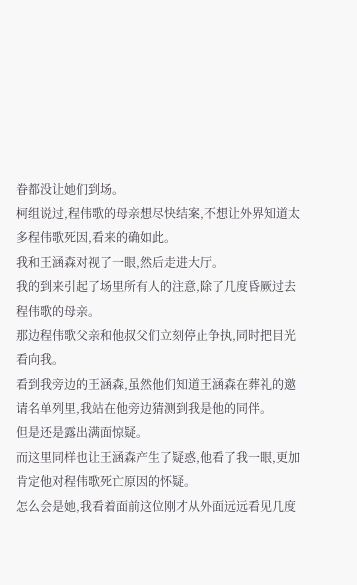眷都没让她们到场。
柯组说过,程伟歌的母亲想尽快结案,不想让外界知道太多程伟歌死因,看来的确如此。
我和王涵森对视了一眼,然后走进大厅。
我的到来引起了场里所有人的注意,除了几度昏厥过去程伟歌的母亲。
那边程伟歌父亲和他叔父们立刻停止争执,同时把目光看向我。
看到我旁边的王涵森,虽然他们知道王涵森在葬礼的邀请名单列里,我站在他旁边猜测到我是他的同伴。
但是还是露出满面惊疑。
而这里同样也让王涵森产生了疑惑,他看了我一眼,更加肯定他对程伟歌死亡原因的怀疑。
怎么会是她,我看着面前这位刚才从外面远远看见几度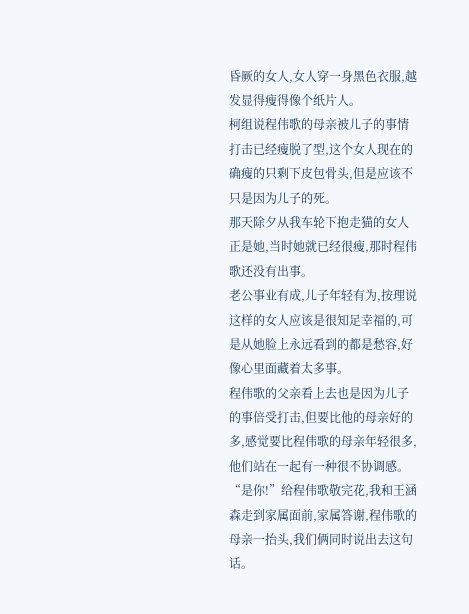昏厥的女人,女人穿一身黑色衣服,越发显得瘦得像个纸片人。
柯组说程伟歌的母亲被儿子的事情打击已经瘦脱了型,这个女人现在的确瘦的只剩下皮包骨头,但是应该不只是因为儿子的死。
那天除夕从我车轮下抱走猫的女人正是她,当时她就已经很瘦,那时程伟歌还没有出事。
老公事业有成,儿子年轻有为,按理说这样的女人应该是很知足幸福的,可是从她脸上永远看到的都是愁容,好像心里面藏着太多事。
程伟歌的父亲看上去也是因为儿子的事倍受打击,但要比他的母亲好的多,感觉要比程伟歌的母亲年轻很多,他们站在一起有一种很不协调感。
“是你!”给程伟歌敬完花,我和王涵森走到家属面前,家属答谢,程伟歌的母亲一抬头,我们俩同时说出去这句话。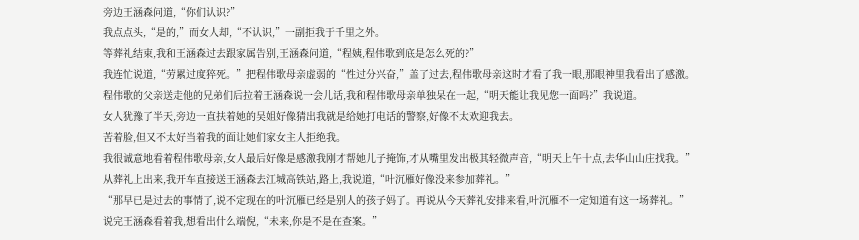旁边王涵森问道,“你们认识?”
我点点头,“是的,”而女人却,“不认识,”一副拒我于千里之外。
等葬礼结束,我和王涵森过去跟家属告别,王涵森问道,“程姨,程伟歌到底是怎么死的?”
我连忙说道,“劳累过度猝死。”把程伟歌母亲虚弱的“性过分兴奋,”盖了过去,程伟歌母亲这时才看了我一眼,那眼神里我看出了感激。
程伟歌的父亲送走他的兄弟们后拉着王涵森说一会儿话,我和程伟歌母亲单独呆在一起,“明天能让我见您一面吗?”我说道。
女人犹豫了半天,旁边一直扶着她的吴姐好像猜出我就是给她打电话的警察,好像不太欢迎我去。
苦着脸,但又不太好当着我的面让她们家女主人拒绝我。
我很诚意地看着程伟歌母亲,女人最后好像是感激我刚才帮她儿子掩饰,才从嘴里发出极其轻微声音,“明天上午十点,去华山山庄找我。”
从葬礼上出来,我开车直接送王涵森去江城高铁站,路上,我说道,“叶沉雁好像没来参加葬礼。”
“那早已是过去的事情了,说不定现在的叶沉雁已经是别人的孩子妈了。再说从今天葬礼安排来看,叶沉雁不一定知道有这一场葬礼。”
说完王涵森看着我,想看出什么端倪,“未来,你是不是在查案。”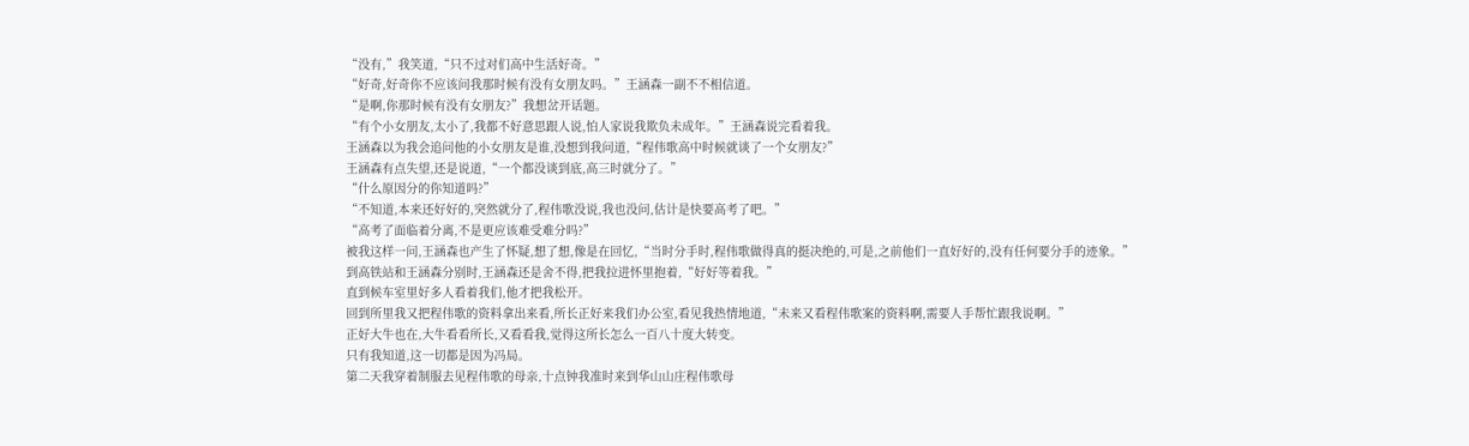“没有,”我笑道,“只不过对们高中生活好奇。”
“好奇,好奇你不应该问我那时候有没有女朋友吗。”王涵森一副不不相信道。
“是啊,你那时候有没有女朋友?”我想岔开话题。
“有个小女朋友,太小了,我都不好意思跟人说,怕人家说我欺负未成年。”王涵森说完看着我。
王涵森以为我会追问他的小女朋友是谁,没想到我问道,“程伟歌高中时候就谈了一个女朋友?”
王涵森有点失望,还是说道,“一个都没谈到底,高三时就分了。”
“什么原因分的你知道吗?”
“不知道,本来还好好的,突然就分了,程伟歌没说,我也没问,估计是快要高考了吧。”
“高考了面临着分离,不是更应该难受难分吗?”
被我这样一问,王涵森也产生了怀疑,想了想,像是在回忆,“当时分手时,程伟歌做得真的挺决绝的,可是,之前他们一直好好的,没有任何要分手的迹象。”
到高铁站和王涵森分别时,王涵森还是舍不得,把我拉进怀里抱着,“好好等着我。”
直到候车室里好多人看着我们,他才把我松开。
回到所里我又把程伟歌的资料拿出来看,所长正好来我们办公室,看见我热情地道,“未来又看程伟歌案的资料啊,需要人手帮忙跟我说啊。”
正好大牛也在,大牛看看所长,又看看我,觉得这所长怎么一百八十度大转变。
只有我知道,这一切都是因为冯局。
第二天我穿着制服去见程伟歌的母亲,十点钟我准时来到华山山庄程伟歌母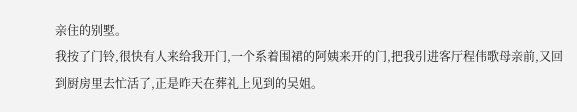亲住的别墅。
我按了门铃,很快有人来给我开门,一个系着围裙的阿姨来开的门,把我引进客厅程伟歌母亲前,又回到厨房里去忙活了,正是昨天在葬礼上见到的吴姐。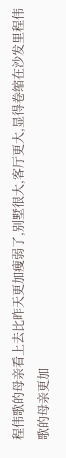程伟歌的母亲看上去比昨天更加瘦弱了,别墅很大,客厅更大,显得卷缩在沙发里程伟歌的母亲更加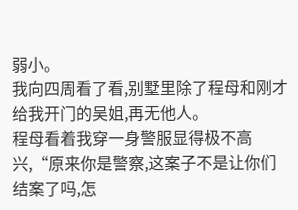弱小。
我向四周看了看,别墅里除了程母和刚才给我开门的吴姐,再无他人。
程母看着我穿一身警服显得极不高兴,“原来你是警察,这案子不是让你们结案了吗,怎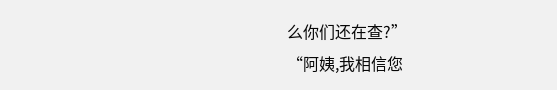么你们还在查?”
“阿姨,我相信您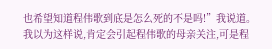也希望知道程伟歌到底是怎么死的不是吗!”我说道。
我以为这样说,肯定会引起程伟歌的母亲关注,可是程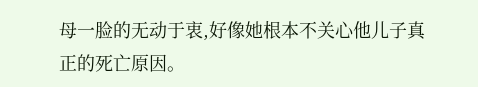母一脸的无动于衷,好像她根本不关心他儿子真正的死亡原因。